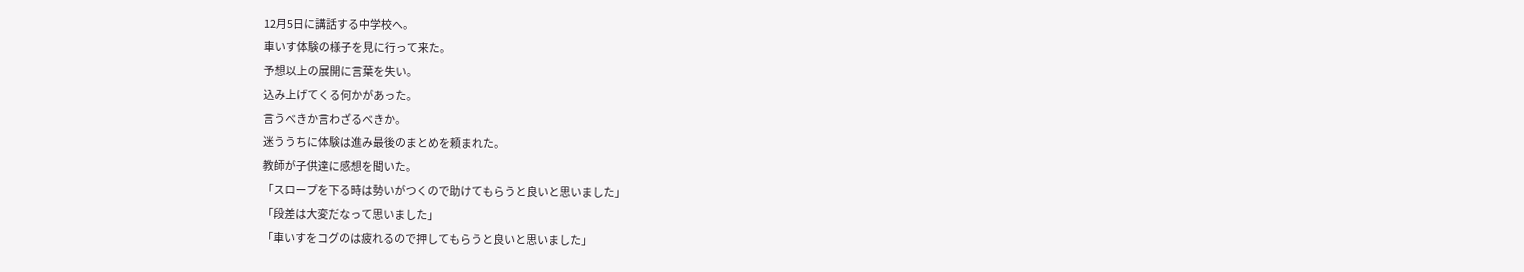12月5日に講話する中学校へ。
車いす体験の様子を見に行って来た。
予想以上の展開に言葉を失い。
込み上げてくる何かがあった。
言うべきか言わざるべきか。
迷ううちに体験は進み最後のまとめを頼まれた。
教師が子供達に感想を聞いた。
「スロープを下る時は勢いがつくので助けてもらうと良いと思いました」
「段差は大変だなって思いました」
「車いすをコグのは疲れるので押してもらうと良いと思いました」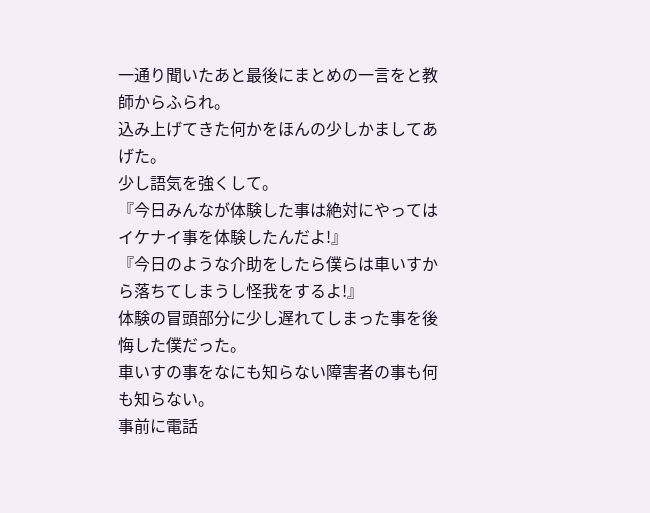一通り聞いたあと最後にまとめの一言をと教師からふられ。
込み上げてきた何かをほんの少しかましてあげた。
少し語気を強くして。
『今日みんなが体験した事は絶対にやってはイケナイ事を体験したんだよ!』
『今日のような介助をしたら僕らは車いすから落ちてしまうし怪我をするよ!』
体験の冒頭部分に少し遅れてしまった事を後悔した僕だった。
車いすの事をなにも知らない障害者の事も何も知らない。
事前に電話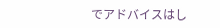でアドバイスはし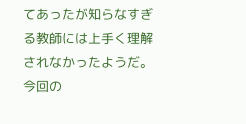てあったが知らなすぎる教師には上手く理解されなかったようだ。
今回の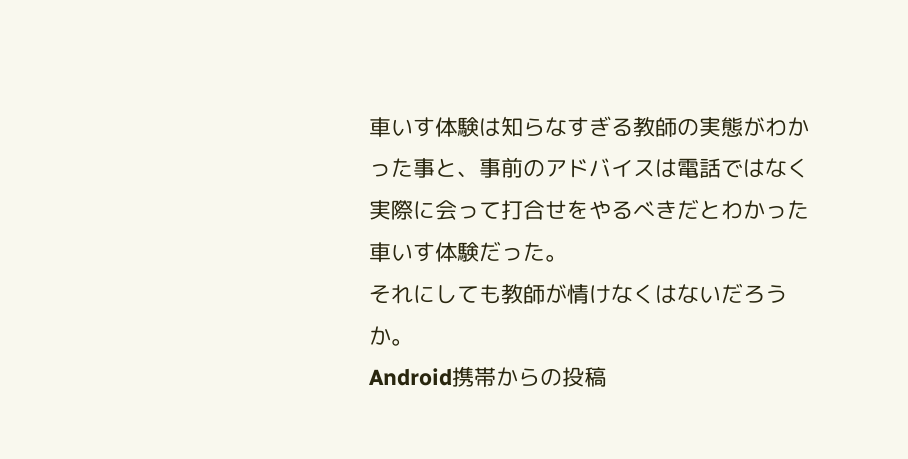車いす体験は知らなすぎる教師の実態がわかった事と、事前のアドバイスは電話ではなく実際に会って打合せをやるべきだとわかった 車いす体験だった。
それにしても教師が情けなくはないだろうか。
Android携帯からの投稿